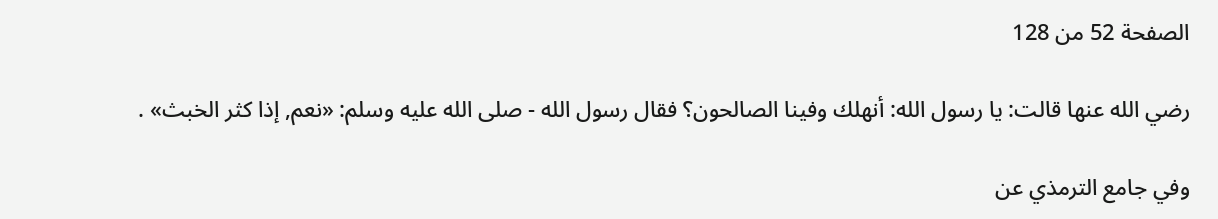الصفحة 52 من 128

رضي الله عنها قالت: يا رسول الله: أنهلك وفينا الصالحون؟ فقال رسول الله - صلى الله عليه وسلم: «نعم, إذا كثر الخبث» .

وفي جامع الترمذي عن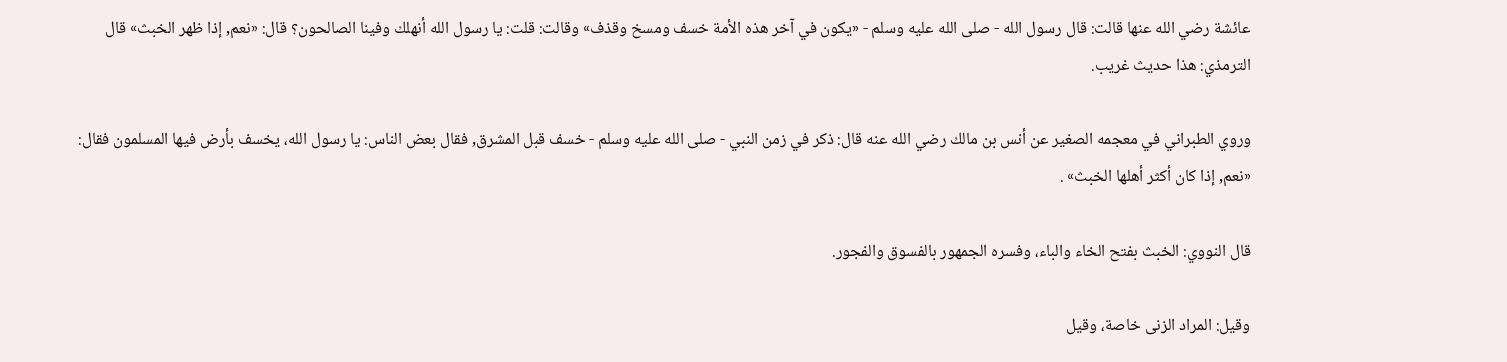عائشة رضي الله عنها قالت: قال رسول الله - صلى الله عليه وسلم - «يكون في آخر هذه الأمة خسف ومسخ وقذف» وقالت: قلت: يا رسول الله أنهلك وفينا الصالحون؟ قال: «نعم, إذا ظهر الخبث» قال الترمذي: هذا حديث غريب.

وروي الطبراني في معجمه الصغير عن أنس بن مالك رضي الله عنه قال: ذكر في زمن النبي - صلى الله عليه وسلم - خسف قبل المشرق, فقال بعض الناس: يا رسول الله، يخسف بأرض فيها المسلمون فقال: «نعم, إذا كان أكثر أهلها الخبث» .

قال النووي: الخبث بفتح الخاء والباء، وفسره الجمهور بالفسوق والفجور.

وقيل: المراد الزنى خاصة، وقيل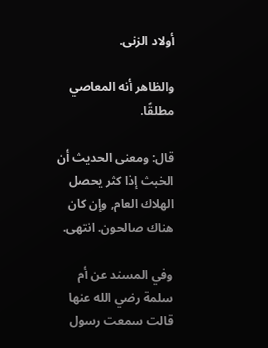أولاد الزنى.

والظاهر أنه المعاصي مطلقًا.

قال: ومعنى الحديث أن الخبث إذا كثر يحصل الهلاك العام, وإن كان هناك صالحون. انتهى.

وفي المسند عن أم سلمة رضي الله عنها قالت سمعت رسول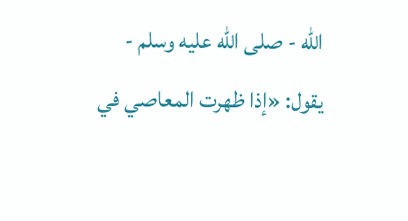الله - صلى الله عليه وسلم - يقول: «إذا ظهرت المعاصي في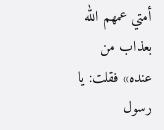أمتي عمهم الله بعذاب من عنده» فقلت: يا رسول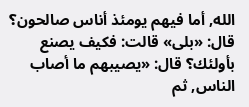الله, أما فيهم يومئذ أناس صالحون؟ قال: «بلى» قالت: فكيف يصنع بأولئك؟ قال: «يصيبهم ما أصاب الناس, ثم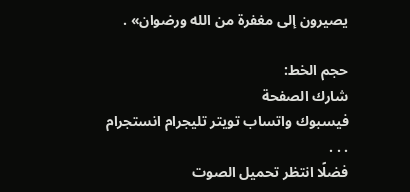يصيرون إلى مغفرة من الله ورضوان» .

حجم الخط:
شارك الصفحة
فيسبوك واتساب تويتر تليجرام انستجرام
. . .
فضلًا انتظر تحميل الصوت